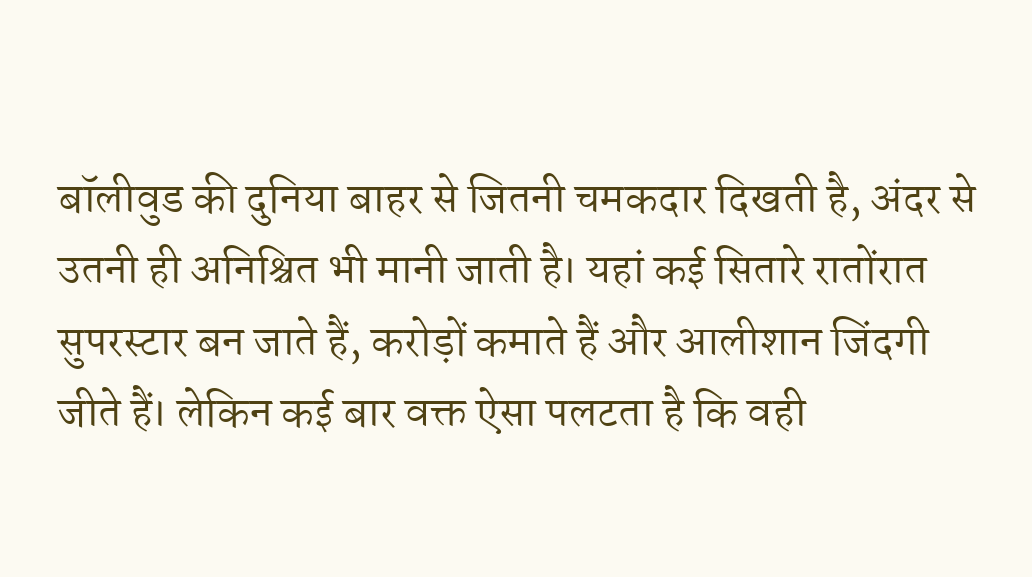बॉलीवुड की दुनिया बाहर से जितनी चमकदार दिखती है, अंदर से उतनी ही अनिश्चित भी मानी जाती है। यहां कई सितारे रातोंरात सुपरस्टार बन जाते हैं, करोड़ों कमाते हैं और आलीशान जिंदगी जीते हैं। लेकिन कई बार वक्त ऐसा पलटता है कि वही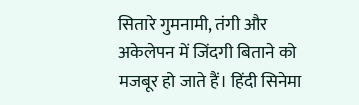सितारे गुमनामी, तंगी और अकेलेपन में जिंदगी बिताने को मजबूर हो जाते हैं। हिंदी सिनेमा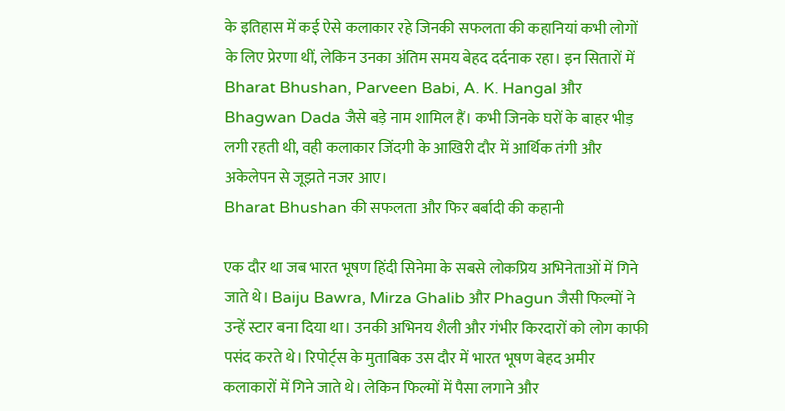के इतिहास में कई ऐसे कलाकार रहे जिनकी सफलता की कहानियां कभी लोगों के लिए प्रेरणा थीं, लेकिन उनका अंतिम समय बेहद दर्दनाक रहा। इन सितारों में Bharat Bhushan, Parveen Babi, A. K. Hangal और Bhagwan Dada जैसे बड़े नाम शामिल हैं। कभी जिनके घरों के बाहर भीड़ लगी रहती थी, वही कलाकार जिंदगी के आखिरी दौर में आर्थिक तंगी और अकेलेपन से जूझते नजर आए।
Bharat Bhushan की सफलता और फिर बर्बादी की कहानी

एक दौर था जब भारत भूषण हिंदी सिनेमा के सबसे लोकप्रिय अभिनेताओं में गिने जाते थे। Baiju Bawra, Mirza Ghalib और Phagun जैसी फिल्मों ने उन्हें स्टार बना दिया था। उनकी अभिनय शैली और गंभीर किरदारों को लोग काफी पसंद करते थे। रिपोर्ट्स के मुताबिक उस दौर में भारत भूषण बेहद अमीर कलाकारों में गिने जाते थे। लेकिन फिल्मों में पैसा लगाने और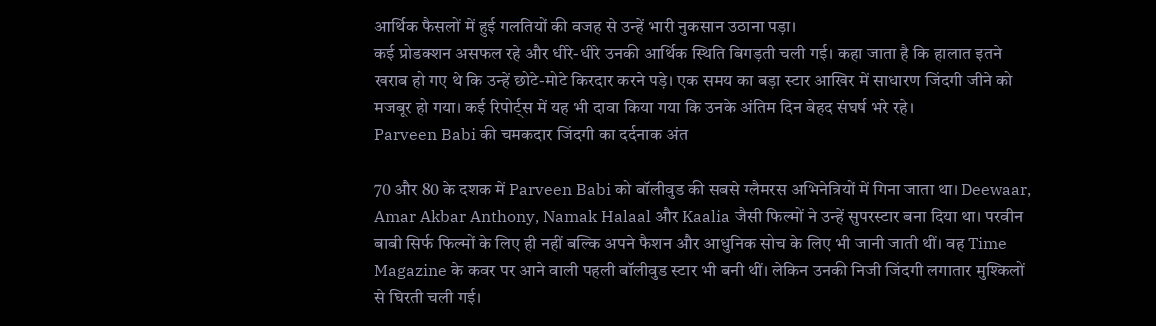आर्थिक फैसलों में हुई गलतियों की वजह से उन्हें भारी नुकसान उठाना पड़ा।
कई प्रोडक्शन असफल रहे और धीरे-धीरे उनकी आर्थिक स्थिति बिगड़ती चली गई। कहा जाता है कि हालात इतने खराब हो गए थे कि उन्हें छोटे-मोटे किरदार करने पड़े। एक समय का बड़ा स्टार आखिर में साधारण जिंदगी जीने को मजबूर हो गया। कई रिपोर्ट्स में यह भी दावा किया गया कि उनके अंतिम दिन बेहद संघर्ष भरे रहे।
Parveen Babi की चमकदार जिंदगी का दर्दनाक अंत

70 और 80 के दशक में Parveen Babi को बॉलीवुड की सबसे ग्लैमरस अभिनेत्रियों में गिना जाता था। Deewaar, Amar Akbar Anthony, Namak Halaal और Kaalia जैसी फिल्मों ने उन्हें सुपरस्टार बना दिया था। परवीन बाबी सिर्फ फिल्मों के लिए ही नहीं बल्कि अपने फैशन और आधुनिक सोच के लिए भी जानी जाती थीं। वह Time Magazine के कवर पर आने वाली पहली बॉलीवुड स्टार भी बनी थीं। लेकिन उनकी निजी जिंदगी लगातार मुश्किलों से घिरती चली गई।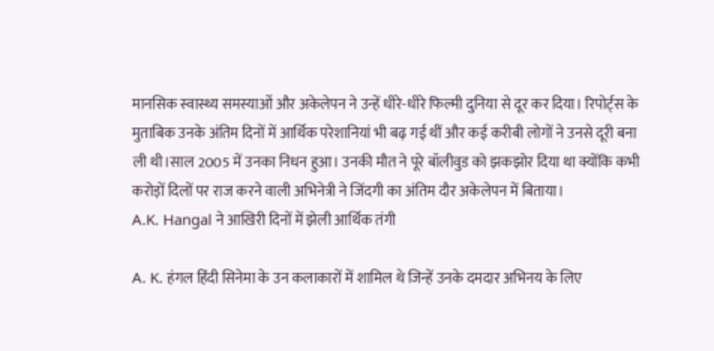मानसिक स्वास्थ्य समस्याओं और अकेलेपन ने उन्हें धीरे-धीरे फिल्मी दुनिया से दूर कर दिया। रिपोर्ट्स के मुताबिक उनके अंतिम दिनों में आर्थिक परेशानियां भी बढ़ गई थीं और कई करीबी लोगों ने उनसे दूरी बना ली थी।साल 2005 में उनका निधन हुआ। उनकी मौत ने पूरे बॉलीवुड को झकझोर दिया था क्योंकि कभी करोड़ों दिलों पर राज करने वाली अभिनेत्री ने जिंदगी का अंतिम दौर अकेलेपन में बिताया।
A.K. Hangal ने आखिरी दिनों में झेली आर्थिक तंगी

A. K. हंगल हिंदी सिनेमा के उन कलाकारों में शामिल थे जिन्हें उनके दमदार अभिनय के लिए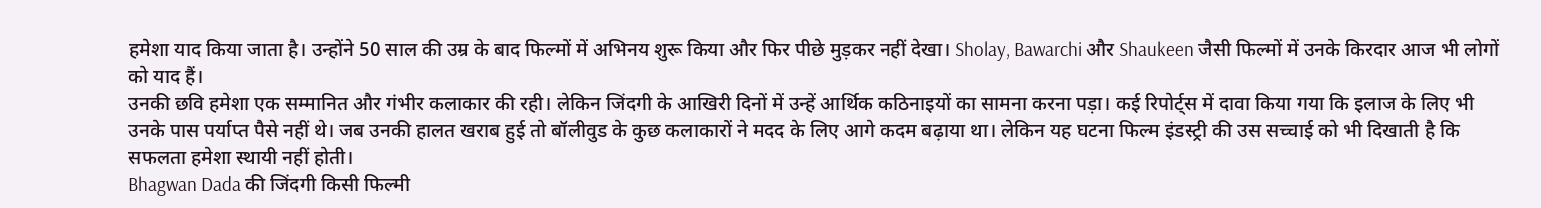हमेशा याद किया जाता है। उन्होंने 50 साल की उम्र के बाद फिल्मों में अभिनय शुरू किया और फिर पीछे मुड़कर नहीं देखा। Sholay, Bawarchi और Shaukeen जैसी फिल्मों में उनके किरदार आज भी लोगों को याद हैं।
उनकी छवि हमेशा एक सम्मानित और गंभीर कलाकार की रही। लेकिन जिंदगी के आखिरी दिनों में उन्हें आर्थिक कठिनाइयों का सामना करना पड़ा। कई रिपोर्ट्स में दावा किया गया कि इलाज के लिए भी उनके पास पर्याप्त पैसे नहीं थे। जब उनकी हालत खराब हुई तो बॉलीवुड के कुछ कलाकारों ने मदद के लिए आगे कदम बढ़ाया था। लेकिन यह घटना फिल्म इंडस्ट्री की उस सच्चाई को भी दिखाती है कि सफलता हमेशा स्थायी नहीं होती।
Bhagwan Dada की जिंदगी किसी फिल्मी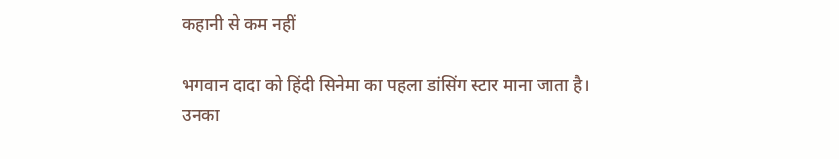कहानी से कम नहीं

भगवान दादा को हिंदी सिनेमा का पहला डांसिंग स्टार माना जाता है। उनका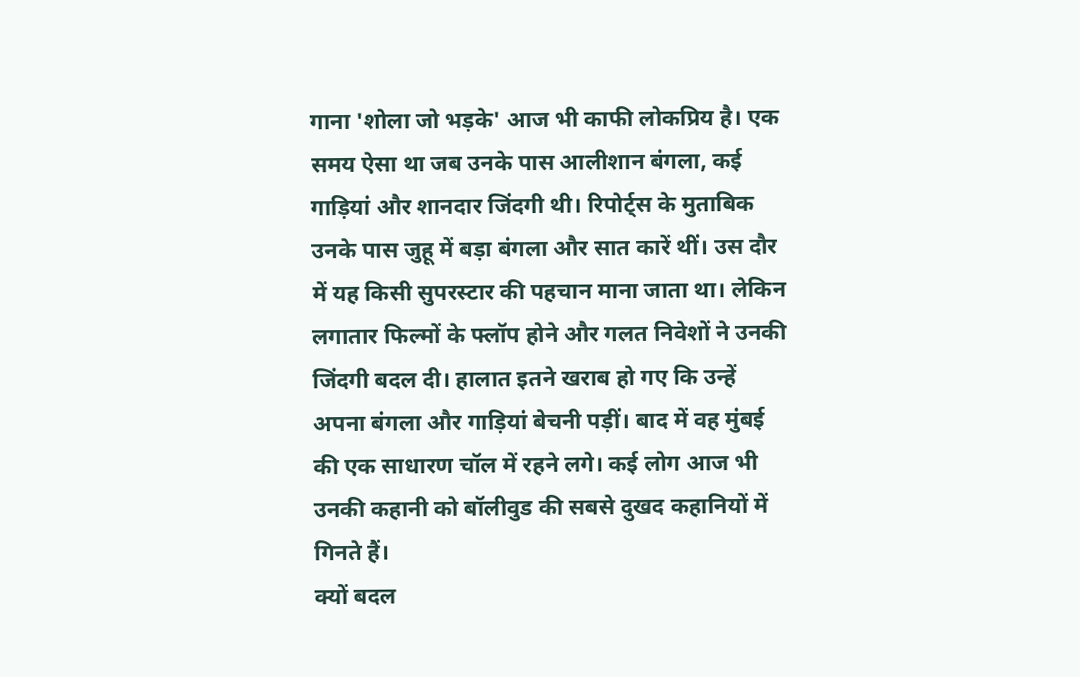गाना 'शोला जो भड़के' आज भी काफी लोकप्रिय है। एक समय ऐसा था जब उनके पास आलीशान बंगला, कई गाड़ियां और शानदार जिंदगी थी। रिपोर्ट्स के मुताबिक उनके पास जुहू में बड़ा बंगला और सात कारें थीं। उस दौर में यह किसी सुपरस्टार की पहचान माना जाता था। लेकिन लगातार फिल्मों के फ्लॉप होने और गलत निवेशों ने उनकी जिंदगी बदल दी। हालात इतने खराब हो गए कि उन्हें अपना बंगला और गाड़ियां बेचनी पड़ीं। बाद में वह मुंबई की एक साधारण चॉल में रहने लगे। कई लोग आज भी उनकी कहानी को बॉलीवुड की सबसे दुखद कहानियों में गिनते हैं।
क्यों बदल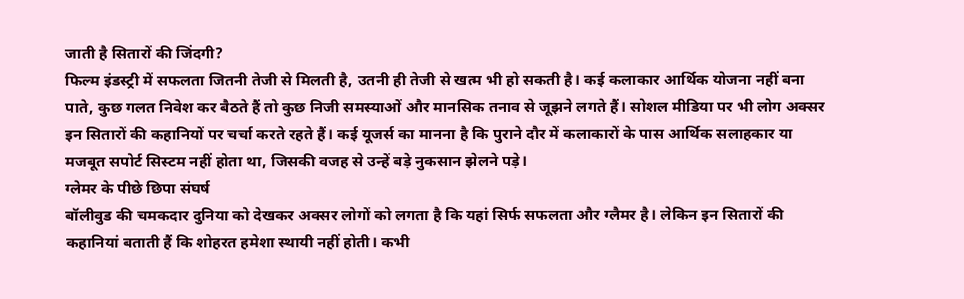जाती है सितारों की जिंदगी?
फिल्म इंडस्ट्री में सफलता जितनी तेजी से मिलती है, उतनी ही तेजी से खत्म भी हो सकती है। कई कलाकार आर्थिक योजना नहीं बना पाते, कुछ गलत निवेश कर बैठते हैं तो कुछ निजी समस्याओं और मानसिक तनाव से जूझने लगते हैं। सोशल मीडिया पर भी लोग अक्सर इन सितारों की कहानियों पर चर्चा करते रहते हैं। कई यूजर्स का मानना है कि पुराने दौर में कलाकारों के पास आर्थिक सलाहकार या मजबूत सपोर्ट सिस्टम नहीं होता था, जिसकी वजह से उन्हें बड़े नुकसान झेलने पड़े।
ग्लेमर के पीछे छिपा संघर्ष
बॉलीवुड की चमकदार दुनिया को देखकर अक्सर लोगों को लगता है कि यहां सिर्फ सफलता और ग्लैमर है। लेकिन इन सितारों की कहानियां बताती हैं कि शोहरत हमेशा स्थायी नहीं होती। कभी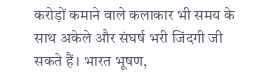करोड़ों कमाने वाले कलाकार भी समय के साथ अकेले और संघर्ष भरी जिंदगी जी सकते हैं। भारत भूषण,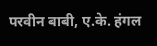परवीन बाबी, ए.के. हंगल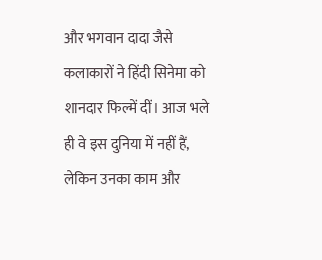और भगवान दादा जैसे कलाकारों ने हिंदी सिनेमा को शानदार फिल्में दीं। आज भले ही वे इस दुनिया में नहीं हैं, लेकिन उनका काम और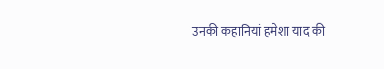उनकी कहानियां हमेशा याद की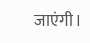जाएंगी।